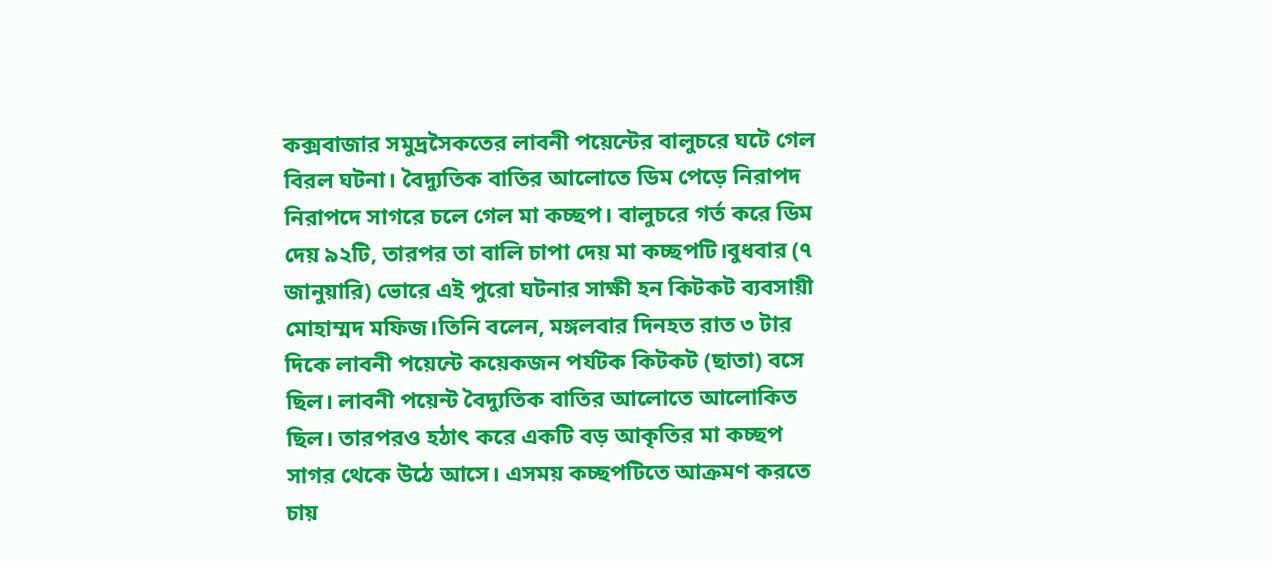কক্সবাজার সমুদ্রসৈকতের লাবনী পয়েন্টের বালুচরে ঘটে গেল বিরল ঘটনা। বৈদ্যুতিক বাতির আলোতে ডিম পেড়ে নিরাপদ নিরাপদে সাগরে চলে গেল মা কচ্ছপ। বালুচরে গর্ত করে ডিম দেয় ৯২টি, তারপর তা বালি চাপা দেয় মা কচ্ছপটি।বুধবার (৭ জানুয়ারি) ভোরে এই পুরো ঘটনার সাক্ষী হন কিটকট ব্যবসায়ী মোহাম্মদ মফিজ।তিনি বলেন, মঙ্গলবার দিনহত রাত ৩ টার দিকে লাবনী পয়েন্টে কয়েকজন পর্যটক কিটকট (ছাতা) বসে ছিল। লাবনী পয়েন্ট বৈদ্যুতিক বাতির আলোতে আলোকিত ছিল। তারপরও হঠাৎ করে একটি বড় আকৃতির মা কচ্ছপ সাগর থেকে উঠে আসে। এসময় কচ্ছপটিতে আক্রমণ করতে চায়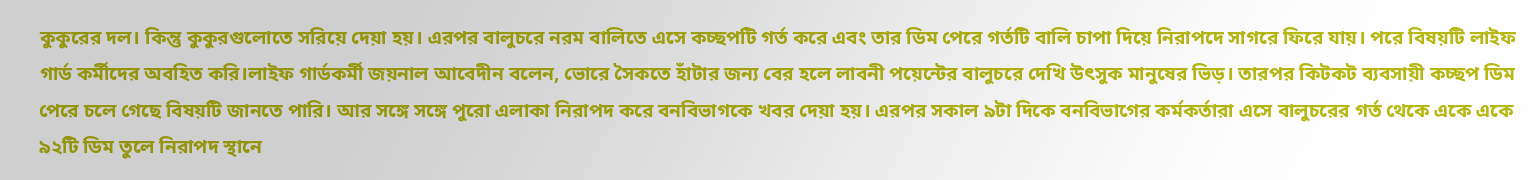কুকুরের দল। কিন্তু কুকুরগুলোতে সরিয়ে দেয়া হয়। এরপর বালুচরে নরম বালিতে এসে কচ্ছপটি গর্ত করে এবং তার ডিম পেরে গর্তটি বালি চাপা দিয়ে নিরাপদে সাগরে ফিরে যায়। পরে বিষয়টি লাইফ গার্ড কর্মীদের অবহিত করি।লাইফ গার্ডকর্মী জয়নাল আবেদীন বলেন, ভোরে সৈকতে হাঁটার জন্য বের হলে লাবনী পয়েন্টের বালুচরে দেখি উৎসুক মানুষের ভিড়। তারপর কিটকট ব্যবসায়ী কচ্ছপ ডিম পেরে চলে গেছে বিষয়টি জানতে পারি। আর সঙ্গে সঙ্গে পুরো এলাকা নিরাপদ করে বনবিভাগকে খবর দেয়া হয়। এরপর সকাল ৯টা দিকে বনবিভাগের কর্মকর্তারা এসে বালুচরের গর্ত থেকে একে একে ৯২টি ডিম তুলে নিরাপদ স্থানে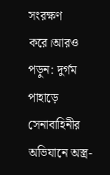সংরক্ষণ করে।আরও পড়ুন: দুর্গম পাহাড়ে সেনাবাহিনীর অভিযানে অস্ত্র-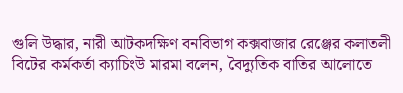গুলি উদ্ধার, নারী আটকদক্ষিণ বনবিভাগ কক্সবাজার রেঞ্জের কলাতলী বিটের কর্মকর্তা ক্যাচিংউ মারমা বলেন, বৈদ্যুতিক বাতির আলোতে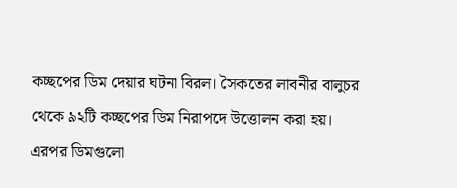কচ্ছপের ডিম দেয়ার ঘটনা বিরল। সৈকতের লাবনীর বালুচর থেকে ৯২টি কচ্ছপের ডিম নিরাপদে উত্তোলন করা হয়। এরপর ডিমগুলো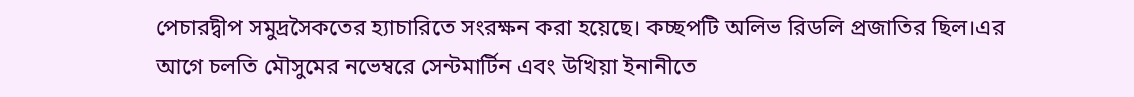পেচারদ্বীপ সমুদ্রসৈকতের হ্যাচারিতে সংরক্ষন করা হয়েছে। কচ্ছপটি অলিভ রিডলি প্রজাতির ছিল।এর আগে চলতি মৌসুমের নভেম্বরে সেন্টমার্টিন এবং উখিয়া ইনানীতে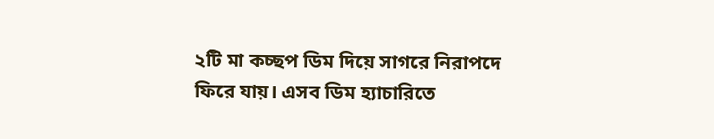২টি মা কচ্ছপ ডিম দিয়ে সাগরে নিরাপদে ফিরে যায়। এসব ডিম হ্যাচারিতে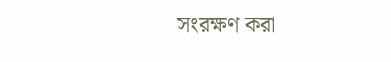সংরক্ষণ করা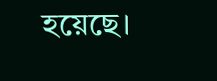হয়েছে।